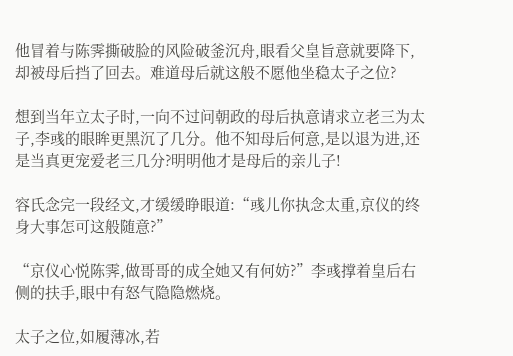他冒着与陈霁撕破脸的风险破釜沉舟,眼看父皇旨意就要降下,却被母后挡了回去。难道母后就这般不愿他坐稳太子之位?

想到当年立太子时,一向不过问朝政的母后执意请求立老三为太子,李彧的眼眸更黑沉了几分。他不知母后何意,是以退为进,还是当真更宠爱老三几分?明明他才是母后的亲儿子!

容氏念完一段经文,才缓缓睁眼道:“彧儿你执念太重,京仪的终身大事怎可这般随意?”

“京仪心悦陈霁,做哥哥的成全她又有何妨?”李彧撑着皇后右侧的扶手,眼中有怒气隐隐燃烧。

太子之位,如履薄冰,若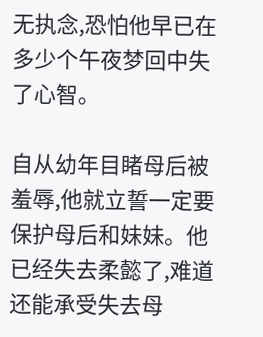无执念,恐怕他早已在多少个午夜梦回中失了心智。

自从幼年目睹母后被羞辱,他就立誓一定要保护母后和妹妹。他已经失去柔懿了,难道还能承受失去母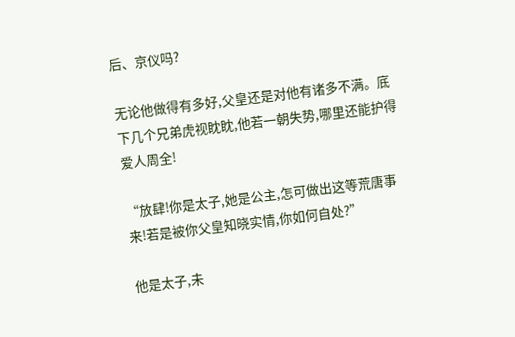后、京仪吗?

无论他做得有多好,父皇还是对他有诸多不满。底下几个兄弟虎视眈眈,他若一朝失势,哪里还能护得爱人周全!

“放肆!你是太子,她是公主,怎可做出这等荒唐事来!若是被你父皇知晓实情,你如何自处?”

他是太子,未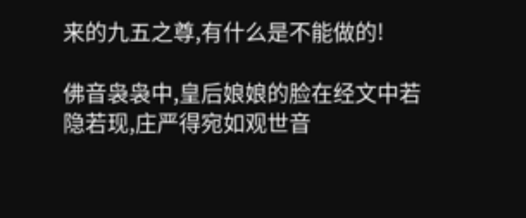来的九五之尊,有什么是不能做的!

佛音袅袅中,皇后娘娘的脸在经文中若隐若现,庄严得宛如观世音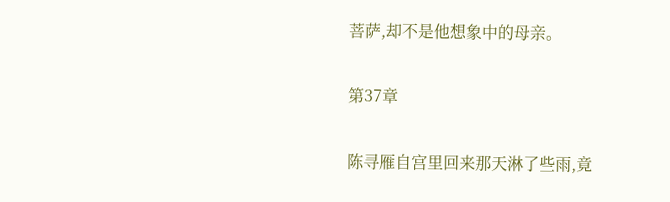菩萨,却不是他想象中的母亲。

第37章

陈寻雁自宫里回来那天淋了些雨,竟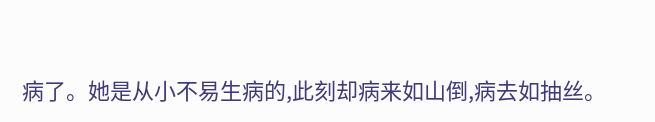病了。她是从小不易生病的,此刻却病来如山倒,病去如抽丝。